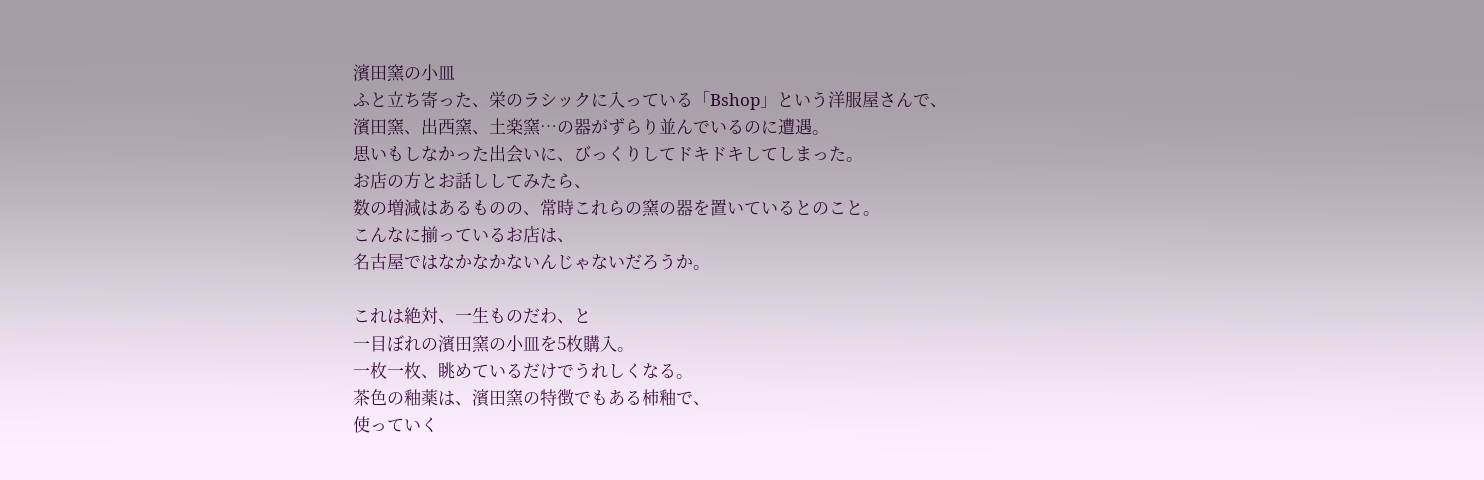濱田窯の小皿
ふと立ち寄った、栄のラシックに入っている「Bshop」という洋服屋さんで、
濱田窯、出西窯、土楽窯…の器がずらり並んでいるのに遭遇。
思いもしなかった出会いに、びっくりしてドキドキしてしまった。
お店の方とお話ししてみたら、
数の増減はあるものの、常時これらの窯の器を置いているとのこと。
こんなに揃っているお店は、
名古屋ではなかなかないんじゃないだろうか。

これは絶対、一生ものだわ、と
一目ぼれの濱田窯の小皿を5枚購入。
一枚一枚、眺めているだけでうれしくなる。
茶色の釉薬は、濱田窯の特徴でもある柿釉で、
使っていく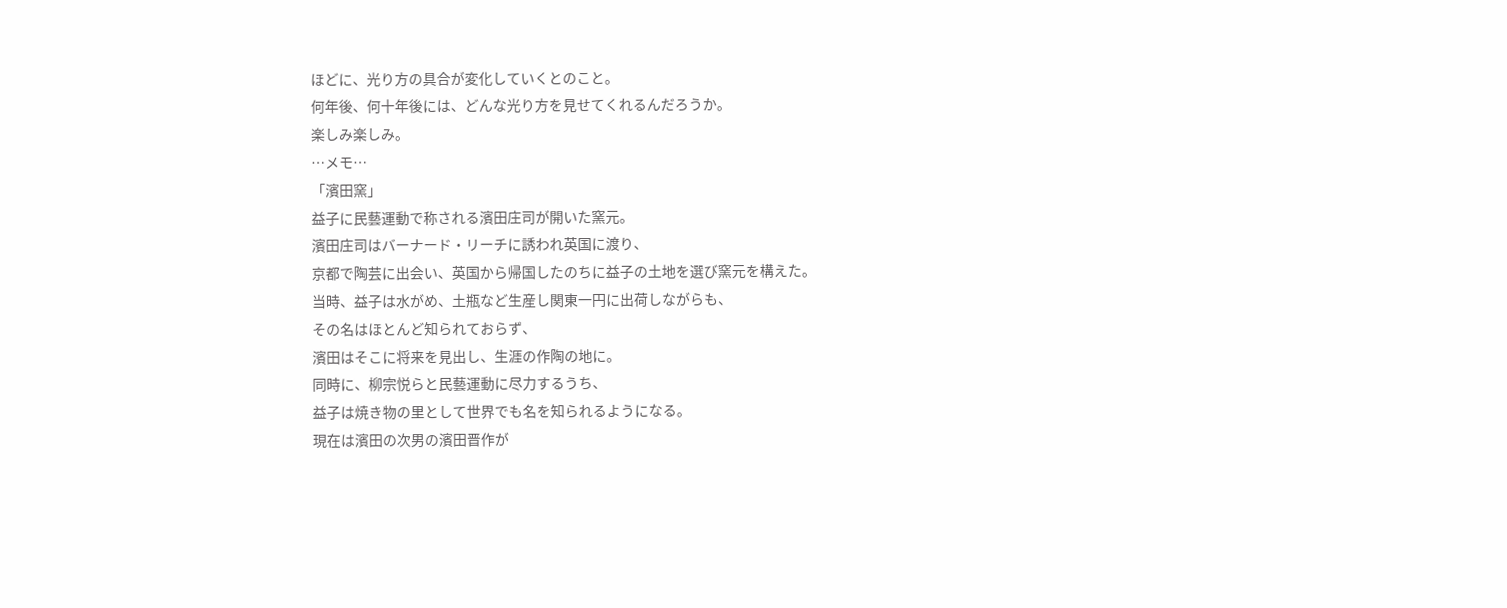ほどに、光り方の具合が変化していくとのこと。
何年後、何十年後には、どんな光り方を見せてくれるんだろうか。
楽しみ楽しみ。
…メモ…
「濱田窯」
益子に民藝運動で称される濱田庄司が開いた窯元。
濱田庄司はバーナード・リーチに誘われ英国に渡り、
京都で陶芸に出会い、英国から帰国したのちに益子の土地を選び窯元を構えた。
当時、益子は水がめ、土瓶など生産し関東一円に出荷しながらも、
その名はほとんど知られておらず、
濱田はそこに将来を見出し、生涯の作陶の地に。
同時に、柳宗悦らと民藝運動に尽力するうち、
益子は焼き物の里として世界でも名を知られるようになる。
現在は濱田の次男の濱田晋作が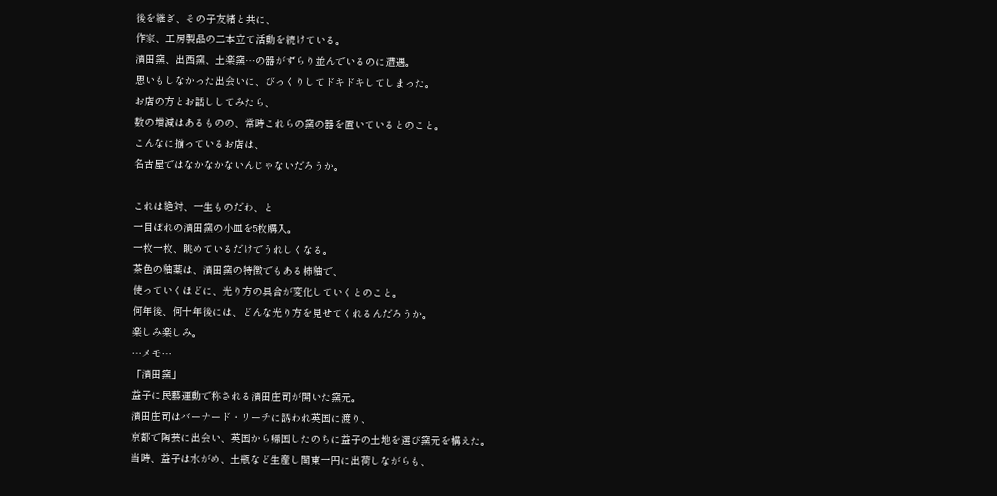後を継ぎ、その子友緒と共に、
作家、工房製品の二本立て活動を続けている。
濱田窯、出西窯、土楽窯…の器がずらり並んでいるのに遭遇。
思いもしなかった出会いに、びっくりしてドキドキしてしまった。
お店の方とお話ししてみたら、
数の増減はあるものの、常時これらの窯の器を置いているとのこと。
こんなに揃っているお店は、
名古屋ではなかなかないんじゃないだろうか。

これは絶対、一生ものだわ、と
一目ぼれの濱田窯の小皿を5枚購入。
一枚一枚、眺めているだけでうれしくなる。
茶色の釉薬は、濱田窯の特徴でもある柿釉で、
使っていくほどに、光り方の具合が変化していくとのこと。
何年後、何十年後には、どんな光り方を見せてくれるんだろうか。
楽しみ楽しみ。
…メモ…
「濱田窯」
益子に民藝運動で称される濱田庄司が開いた窯元。
濱田庄司はバーナード・リーチに誘われ英国に渡り、
京都で陶芸に出会い、英国から帰国したのちに益子の土地を選び窯元を構えた。
当時、益子は水がめ、土瓶など生産し関東一円に出荷しながらも、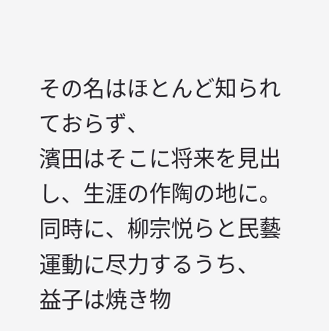その名はほとんど知られておらず、
濱田はそこに将来を見出し、生涯の作陶の地に。
同時に、柳宗悦らと民藝運動に尽力するうち、
益子は焼き物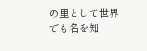の里として世界でも名を知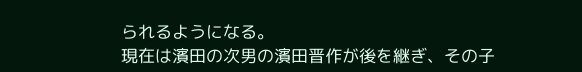られるようになる。
現在は濱田の次男の濱田晋作が後を継ぎ、その子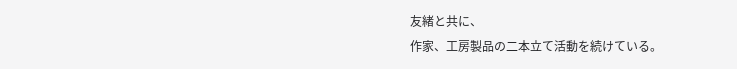友緒と共に、
作家、工房製品の二本立て活動を続けている。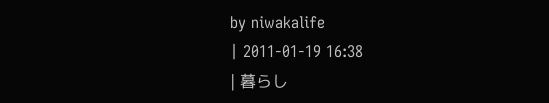by niwakalife
| 2011-01-19 16:38
| 暮らし